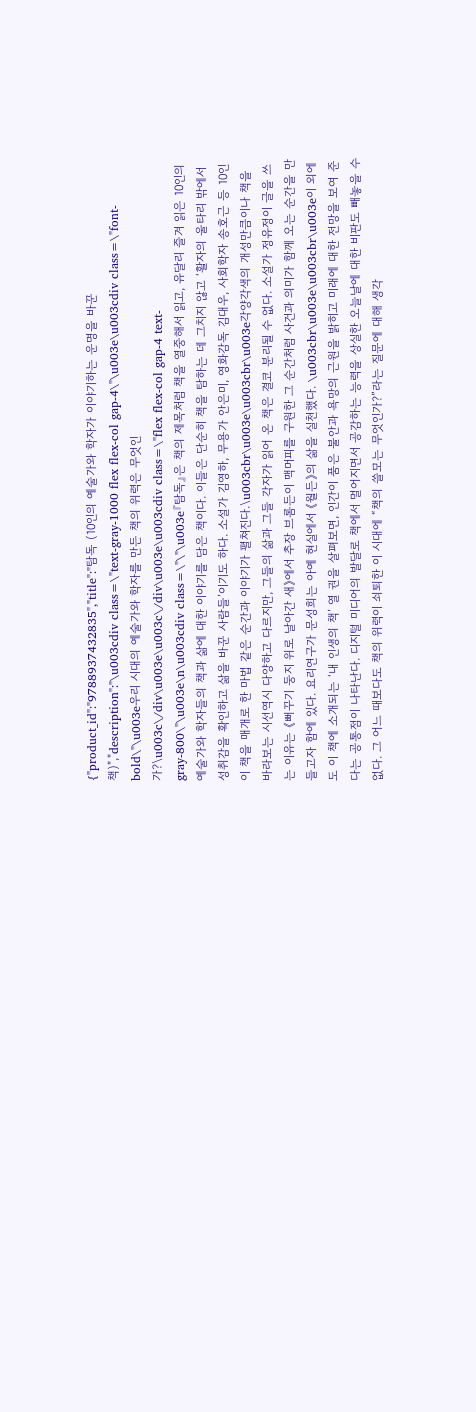{"product_id":"9788937432835","title":"탐독 (10인의 예술가와 학자가 이야기하는 운명을 바꾼 책)","description":"\u003cdiv class=\"text-gray-1000 flex flex-col gap-4\"\u003e\u003cdiv class=\"font-bold\"\u003e우리 시대의 예술가와 학자를 만든 책의 위력은 무엇인가?\u003c\/div\u003e\u003c\/div\u003e\u003cdiv class=\"flex flex-col gap-4 text-gray-800\"\u003e\n\u003cdiv class=\"\"\u003e『탐독』은 책의 제목처럼 책을 열중해서 읽고, 유달리 즐겨 읽은 10인의 예술가와 학자들의 책과 삶에 대한 이야기를 담은 책이다. 이들은 단순히 책을 탐하는 데 그치지 않고 ‘활자의 울타리 밖에서 성취감을 확인하고 삶을 바꾼 사람들’이기도 하다. 소설가 김영하, 무용가 안은미, 영화감독 김대우, 사회학자 송호근 등 10인이 책을 매개로 한 마법 같은 순간과 이야기가 펼쳐진다.\u003cbr\u003e\u003cbr\u003e각양각색의 개성만큼이나 책을 바라보는 시선역시 다양하고 다르지만, 그들의 삶과 그들 각자가 읽어 온 책은 결코 분리될 수 없다. 소설가 정유정이 글을 쓰는 이유는 《뻐꾸기 둥지 위로 날아간 새》에서 추장 브롬든이 맥머피를 구원한 그 순간처럼 사건과 의미가 함께 오는 순간을 만들고자 함에 있다. 요리연구가 문성희는 아예 현실에서 《월든》의 삶을 실천했다. \u003cbr\u003e\u003cbr\u003e이 외에도 이 책에 소개되는 ‘내 인생의 책’ 열 권을 살펴보면, 인간이 품은 불안과 욕망의 근원을 밝히고 미래에 대한 전망을 보여 준다는 공통점이 나타난다. 디지털 미디어의 발달로 책에서 멀어지면서 공감하는 능력을 상실한 오늘날에 대한 비판도 빼놓을 수 없다. 그 어느 때보다도 책의 위력이 쇠퇴한 이 시대에 “책의 쓸모는 무엇인가?”라는 질문에 대해 생각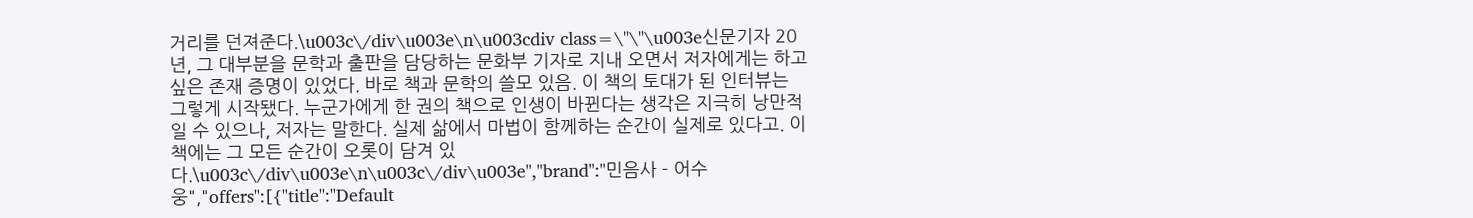거리를 던져준다.\u003c\/div\u003e\n\u003cdiv class=\"\"\u003e신문기자 20년, 그 대부분을 문학과 출판을 담당하는 문화부 기자로 지내 오면서 저자에게는 하고 싶은 존재 증명이 있었다. 바로 책과 문학의 쓸모 있음. 이 책의 토대가 된 인터뷰는 그렇게 시작됐다. 누군가에게 한 권의 책으로 인생이 바뀐다는 생각은 지극히 낭만적일 수 있으나, 저자는 말한다. 실제 삶에서 마법이 함께하는 순간이 실제로 있다고. 이 책에는 그 모든 순간이 오롯이 담겨 있다.\u003c\/div\u003e\n\u003c\/div\u003e","brand":"민음사 - 어수웅","offers":[{"title":"Default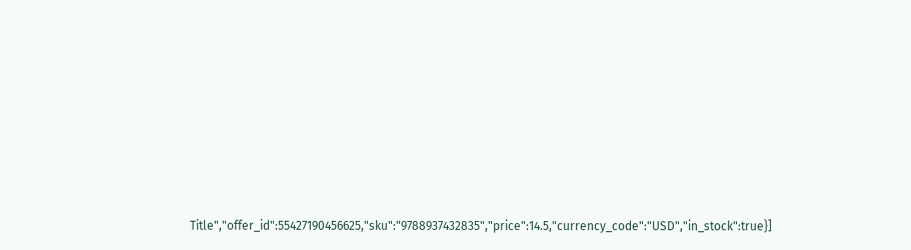Title","offer_id":55427190456625,"sku":"9788937432835","price":14.5,"currency_code":"USD","in_stock":true}]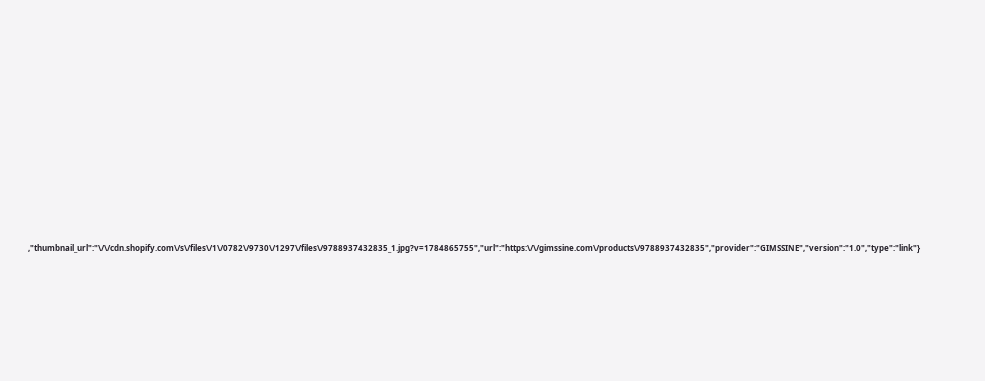,"thumbnail_url":"\/\/cdn.shopify.com\/s\/files\/1\/0782\/9730\/1297\/files\/9788937432835_1.jpg?v=1784865755","url":"https:\/\/gimssine.com\/products\/9788937432835","provider":"GIMSSINE","version":"1.0","type":"link"}